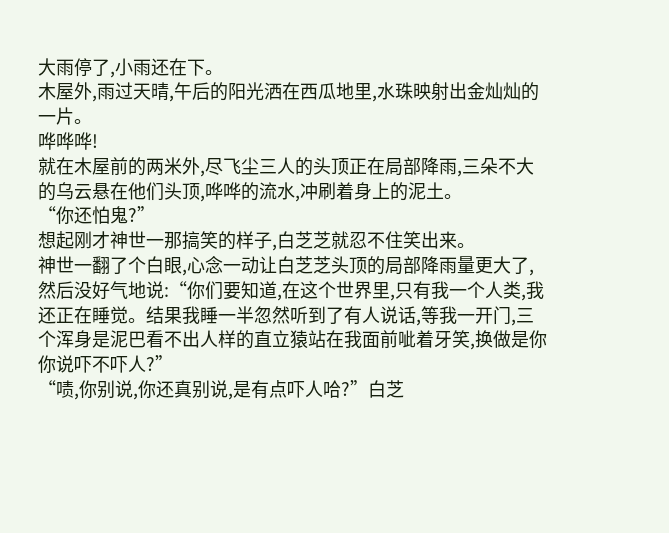大雨停了,小雨还在下。
木屋外,雨过天晴,午后的阳光洒在西瓜地里,水珠映射出金灿灿的一片。
哗哗哗!
就在木屋前的两米外,尽飞尘三人的头顶正在局部降雨,三朵不大的乌云悬在他们头顶,哗哗的流水,冲刷着身上的泥土。
“你还怕鬼?”
想起刚才神世一那搞笑的样子,白芝芝就忍不住笑出来。
神世一翻了个白眼,心念一动让白芝芝头顶的局部降雨量更大了,然后没好气地说:“你们要知道,在这个世界里,只有我一个人类,我还正在睡觉。结果我睡一半忽然听到了有人说话,等我一开门,三个浑身是泥巴看不出人样的直立猿站在我面前呲着牙笑,换做是你你说吓不吓人?”
“啧,你别说,你还真别说,是有点吓人哈?”白芝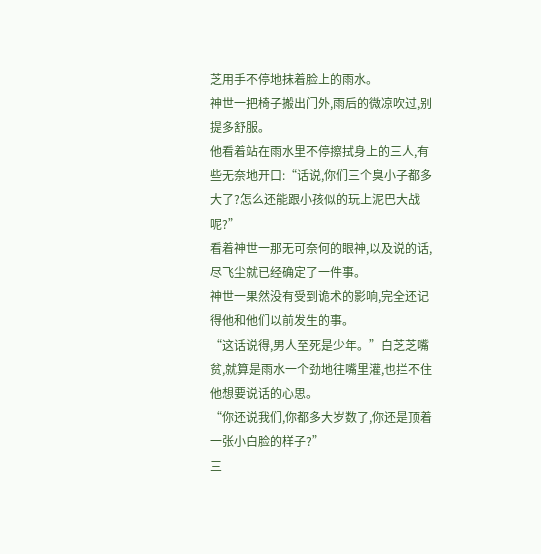芝用手不停地抹着脸上的雨水。
神世一把椅子搬出门外,雨后的微凉吹过,别提多舒服。
他看着站在雨水里不停擦拭身上的三人,有些无奈地开口:“话说,你们三个臭小子都多大了?怎么还能跟小孩似的玩上泥巴大战呢?”
看着神世一那无可奈何的眼神,以及说的话,尽飞尘就已经确定了一件事。
神世一果然没有受到诡术的影响,完全还记得他和他们以前发生的事。
“这话说得,男人至死是少年。”白芝芝嘴贫,就算是雨水一个劲地往嘴里灌,也拦不住他想要说话的心思。
“你还说我们,你都多大岁数了,你还是顶着一张小白脸的样子?”
三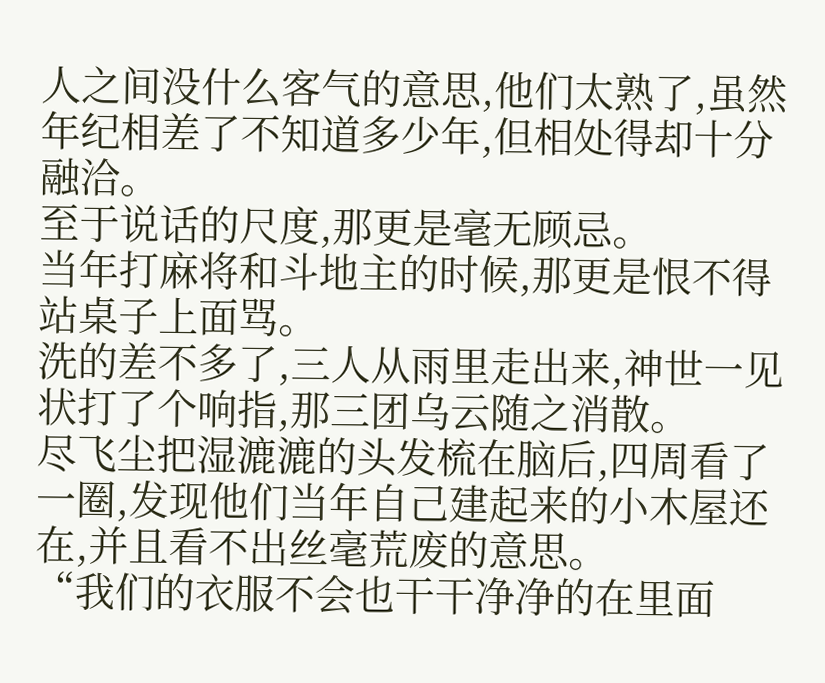人之间没什么客气的意思,他们太熟了,虽然年纪相差了不知道多少年,但相处得却十分融洽。
至于说话的尺度,那更是毫无顾忌。
当年打麻将和斗地主的时候,那更是恨不得站桌子上面骂。
洗的差不多了,三人从雨里走出来,神世一见状打了个响指,那三团乌云随之消散。
尽飞尘把湿漉漉的头发梳在脑后,四周看了一圈,发现他们当年自己建起来的小木屋还在,并且看不出丝毫荒废的意思。
“我们的衣服不会也干干净净的在里面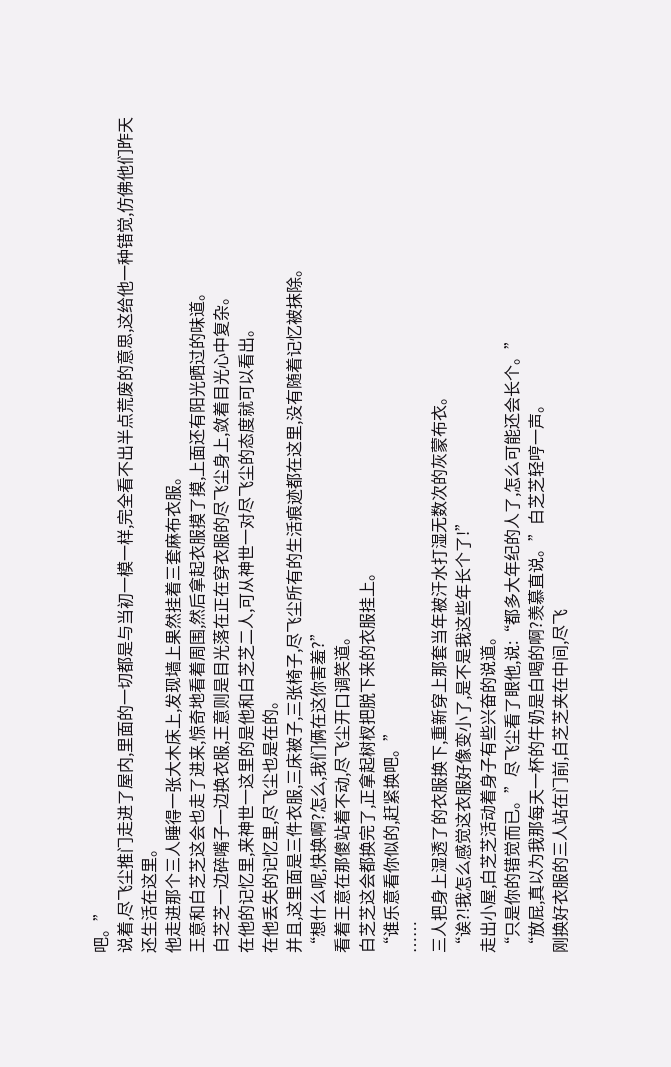吧。”
说着,尽飞尘推门走进了屋内,里面的一切都是与当初一模一样,完全看不出半点荒废的意思,这给他一种错觉,仿佛他们昨天还生活在这里。
他走进那个三人睡得一张大木床上,发现墙上果然挂着三套麻布衣服。
王意和白芝芝这会也走了进来,惊奇地看着周围,然后拿起衣服摸了摸,上面还有阳光晒过的味道。
白芝芝一边碎嘴子一边换衣服,王意则是目光落在正在穿衣服的尽飞尘身上,敛着目光心中复杂。
在他的记忆里,来神世一这里的是他和白芝芝二人,可从神世一对尽飞尘的态度就可以看出。
在他丢失的记忆里,尽飞尘也是在的。
并且,这里面是三件衣服,三床被子,三张椅子,尽飞尘所有的生活痕迹都在这里,没有随着记忆被抹除。
“想什么呢,快换啊?怎么,我们俩在这你害羞?”
看着王意在那傻站着不动,尽飞尘开口调笑道。
白芝芝这会都换完了,正拿起树杈把脱下来的衣服挂上。
“谁乐意看你似的,赶紧换吧。”
……
三人把身上湿透了的衣服换下,重新穿上那套当年被汗水打湿无数次的灰蒙布衣。
“诶?!我怎么感觉这衣服好像变小了,是不是我这些年长个了!”
走出小屋,白芝芝活动着身子有些兴奋的说道。
“只是你的错觉而已。”尽飞尘看了眼他,说:“都多大年纪的人了,怎么可能还会长个。”
“放屁,真以为我那每天一杯的牛奶是白喝的啊?羡慕直说。”白芝芝轻哼一声。
刚换好衣服的三人站在门前,白芝芝夹在中间,尽飞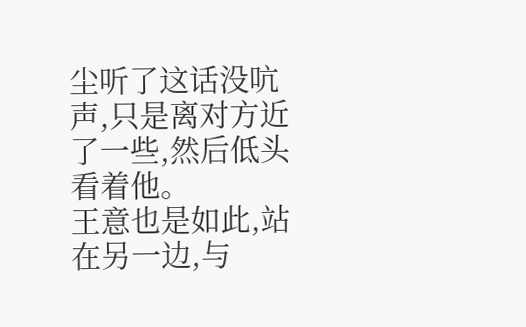尘听了这话没吭声,只是离对方近了一些,然后低头看着他。
王意也是如此,站在另一边,与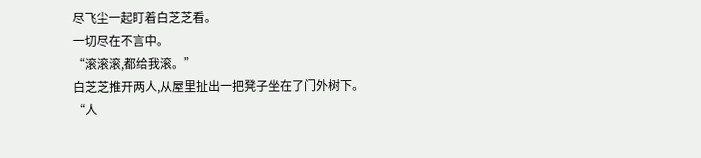尽飞尘一起盯着白芝芝看。
一切尽在不言中。
“滚滚滚,都给我滚。”
白芝芝推开两人,从屋里扯出一把凳子坐在了门外树下。
“人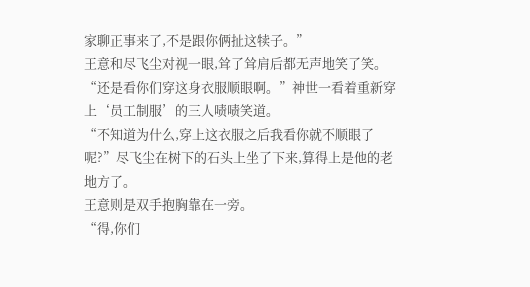家聊正事来了,不是跟你俩扯这犊子。”
王意和尽飞尘对视一眼,耸了耸肩后都无声地笑了笑。
“还是看你们穿这身衣服顺眼啊。”神世一看着重新穿上‘员工制服’的三人啧啧笑道。
“不知道为什么,穿上这衣服之后我看你就不顺眼了呢?”尽飞尘在树下的石头上坐了下来,算得上是他的老地方了。
王意则是双手抱胸靠在一旁。
“得,你们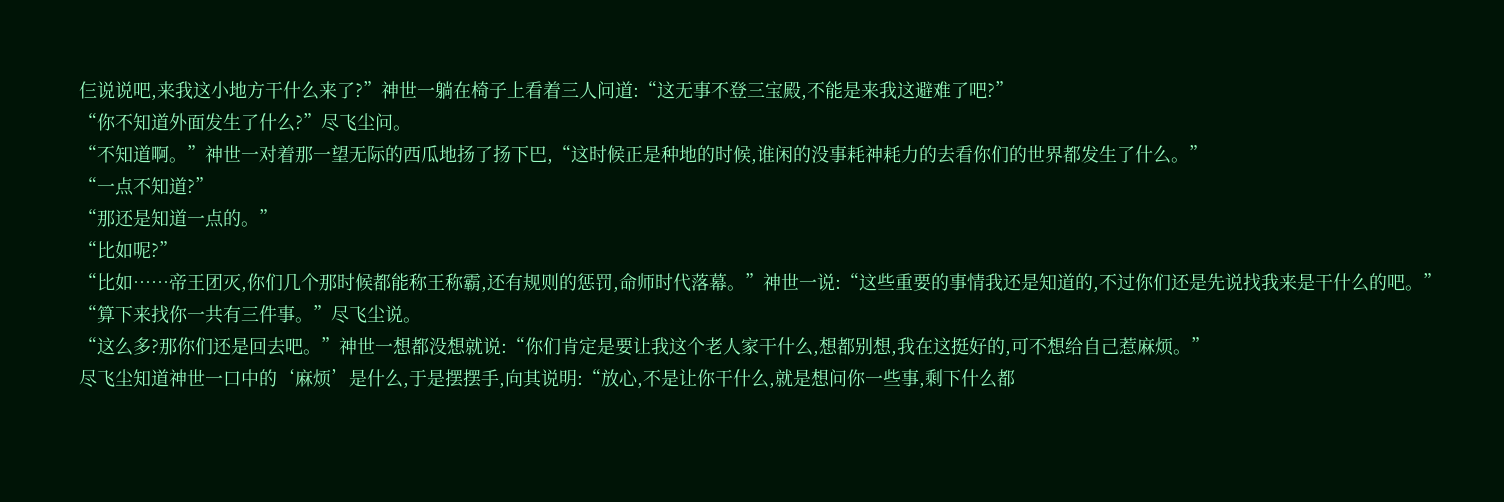仨说说吧,来我这小地方干什么来了?”神世一躺在椅子上看着三人问道:“这无事不登三宝殿,不能是来我这避难了吧?”
“你不知道外面发生了什么?”尽飞尘问。
“不知道啊。”神世一对着那一望无际的西瓜地扬了扬下巴,“这时候正是种地的时候,谁闲的没事耗神耗力的去看你们的世界都发生了什么。”
“一点不知道?”
“那还是知道一点的。”
“比如呢?”
“比如……帝王团灭,你们几个那时候都能称王称霸,还有规则的惩罚,命师时代落幕。”神世一说:“这些重要的事情我还是知道的,不过你们还是先说找我来是干什么的吧。”
“算下来找你一共有三件事。”尽飞尘说。
“这么多?那你们还是回去吧。”神世一想都没想就说:“你们肯定是要让我这个老人家干什么,想都别想,我在这挺好的,可不想给自己惹麻烦。”
尽飞尘知道神世一口中的‘麻烦’是什么,于是摆摆手,向其说明:“放心,不是让你干什么,就是想问你一些事,剩下什么都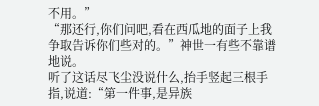不用。”
“那还行,你们问吧,看在西瓜地的面子上我争取告诉你们些对的。”神世一有些不靠谱地说。
听了这话尽飞尘没说什么,抬手竖起三根手指,说道:“第一件事,是异族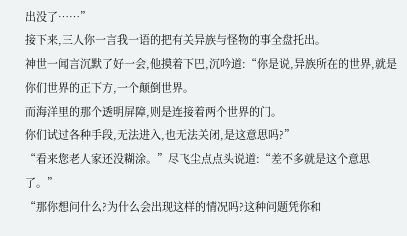出没了……”
接下来,三人你一言我一语的把有关异族与怪物的事全盘托出。
神世一闻言沉默了好一会,他摸着下巴,沉吟道:“你是说,异族所在的世界,就是你们世界的正下方,一个颠倒世界。
而海洋里的那个透明屏障,则是连接着两个世界的门。
你们试过各种手段,无法进入,也无法关闭,是这意思吗?”
“看来您老人家还没糊涂。”尽飞尘点点头说道:“差不多就是这个意思了。”
“那你想问什么?为什么会出现这样的情况吗?这种问题凭你和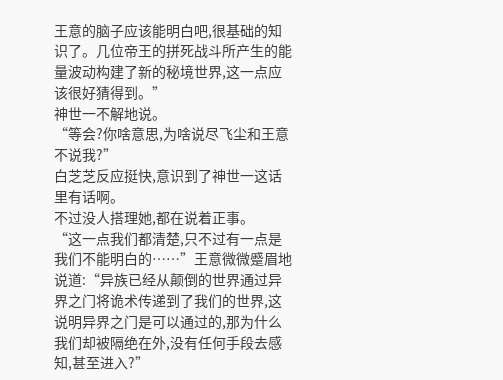王意的脑子应该能明白吧,很基础的知识了。几位帝王的拼死战斗所产生的能量波动构建了新的秘境世界,这一点应该很好猜得到。”
神世一不解地说。
“等会?你啥意思,为啥说尽飞尘和王意不说我?”
白芝芝反应挺快,意识到了神世一这话里有话啊。
不过没人搭理她,都在说着正事。
“这一点我们都清楚,只不过有一点是我们不能明白的……”王意微微蹙眉地说道:“异族已经从颠倒的世界通过异界之门将诡术传递到了我们的世界,这说明异界之门是可以通过的,那为什么我们却被隔绝在外,没有任何手段去感知,甚至进入?”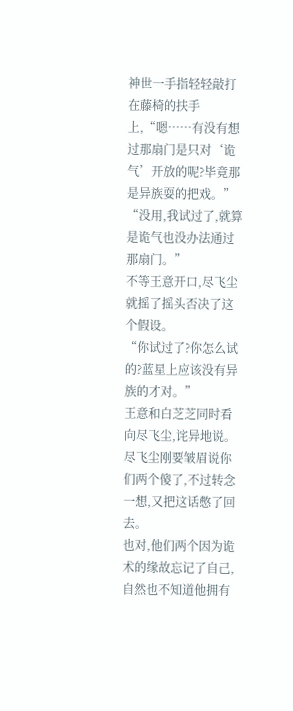神世一手指轻轻敲打在藤椅的扶手上,“嗯……有没有想过那扇门是只对‘诡气’开放的呢?毕竟那是异族耍的把戏。”
“没用,我试过了,就算是诡气也没办法通过那扇门。”
不等王意开口,尽飞尘就摇了摇头否决了这个假设。
“你试过了?你怎么试的?蓝星上应该没有异族的才对。”
王意和白芝芝同时看向尽飞尘,诧异地说。
尽飞尘刚要皱眉说你们两个傻了,不过转念一想,又把这话憋了回去。
也对,他们两个因为诡术的缘故忘记了自己,自然也不知道他拥有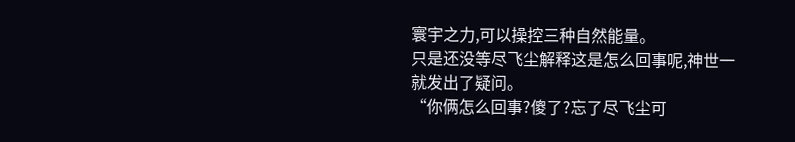寰宇之力,可以操控三种自然能量。
只是还没等尽飞尘解释这是怎么回事呢,神世一就发出了疑问。
“你俩怎么回事?傻了?忘了尽飞尘可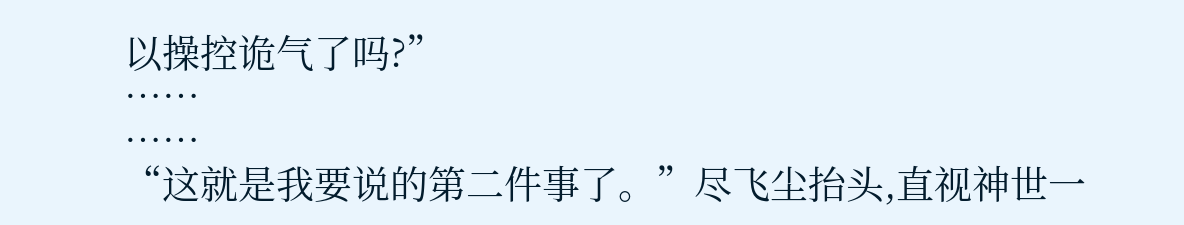以操控诡气了吗?”
……
……
“这就是我要说的第二件事了。”尽飞尘抬头,直视神世一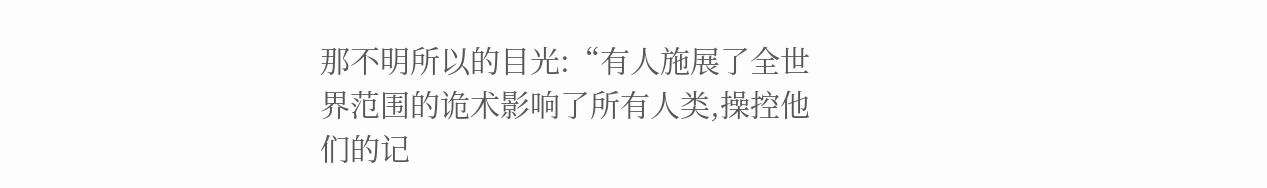那不明所以的目光:“有人施展了全世界范围的诡术影响了所有人类,操控他们的记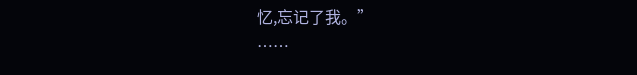忆,忘记了我。”
……